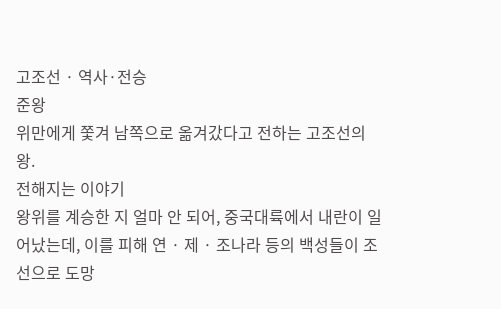고조선 · 역사·전승
준왕
위만에게 쫓겨 남쪽으로 옮겨갔다고 전하는 고조선의 왕.
전해지는 이야기
왕위를 계승한 지 얼마 안 되어, 중국대륙에서 내란이 일어났는데, 이를 피해 연 · 제 · 조나라 등의 백성들이 조선으로 도망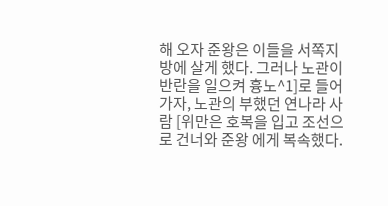해 오자 준왕은 이들을 서쪽지방에 살게 했다. 그러나 노관이 반란을 일으켜 흉노^1]로 들어가자, 노관의 부했던 연나라 사람 [위만은 호복을 입고 조선으로 건너와 준왕 에게 복속했다.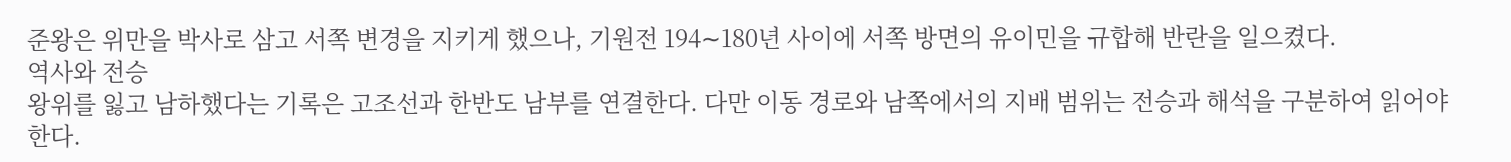준왕은 위만을 박사로 삼고 서쪽 변경을 지키게 했으나, 기원전 194∼180년 사이에 서쪽 방면의 유이민을 규합해 반란을 일으켰다.
역사와 전승
왕위를 잃고 남하했다는 기록은 고조선과 한반도 남부를 연결한다. 다만 이동 경로와 남쪽에서의 지배 범위는 전승과 해석을 구분하여 읽어야 한다.